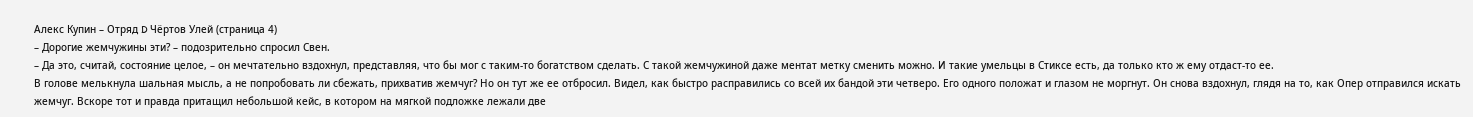Алекс Купин – Отряд D Чёртов Улей (страница 4)
– Дорогие жемчужины эти? – подозрительно спросил Свен.
– Да это, считай, состояние целое, – он мечтательно вздохнул, представляя, что бы мог с таким-то богатством сделать. С такой жемчужиной даже ментат метку сменить можно. И такие умельцы в Стиксе есть, да только кто ж ему отдаст-то ее.
В голове мелькнула шальная мысль, а не попробовать ли сбежать, прихватив жемчуг? Но он тут же ее отбросил. Видел, как быстро расправились со всей их бандой эти четверо. Его одного положат и глазом не моргнут. Он снова вздохнул, глядя на то, как Опер отправился искать жемчуг. Вскоре тот и правда притащил небольшой кейс, в котором на мягкой подложке лежали две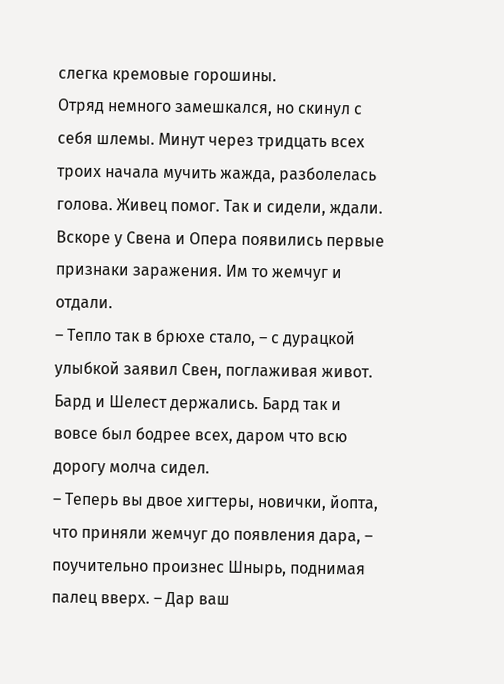слегка кремовые горошины.
Отряд немного замешкался, но скинул с себя шлемы. Минут через тридцать всех троих начала мучить жажда, разболелась голова. Живец помог. Так и сидели, ждали. Вскоре у Свена и Опера появились первые признаки заражения. Им то жемчуг и отдали.
– Тепло так в брюхе стало, – с дурацкой улыбкой заявил Свен, поглаживая живот.
Бард и Шелест держались. Бард так и вовсе был бодрее всех, даром что всю дорогу молча сидел.
– Теперь вы двое хигтеры, новички, йопта, что приняли жемчуг до появления дара, – поучительно произнес Шнырь, поднимая палец вверх. – Дар ваш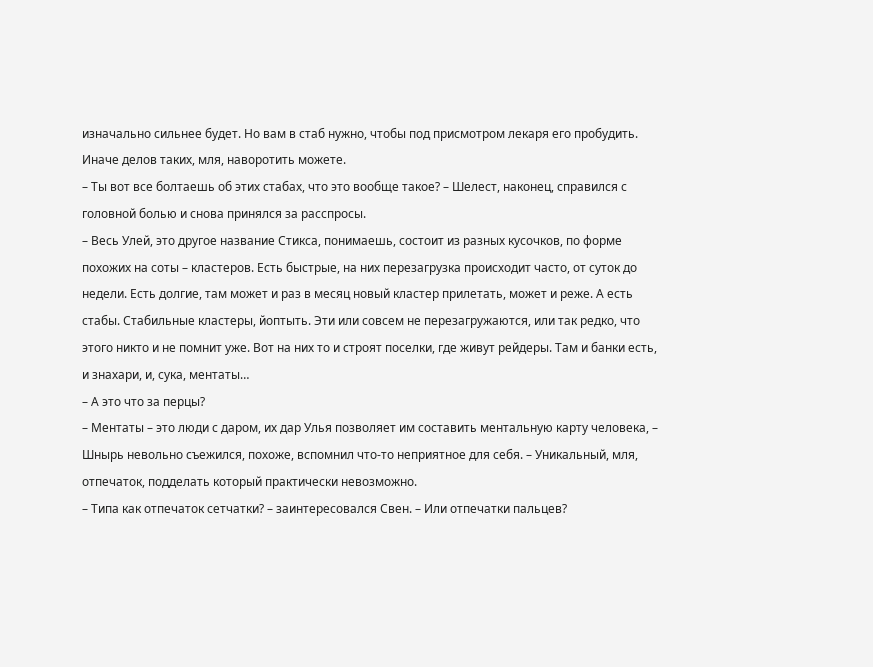изначально сильнее будет. Но вам в стаб нужно, чтобы под присмотром лекаря его пробудить. Иначе делов таких, мля, наворотить можете.
– Ты вот все болтаешь об этих стабах, что это вообще такое? – Шелест, наконец, справился с головной болью и снова принялся за расспросы.
– Весь Улей, это другое название Стикса, понимаешь, состоит из разных кусочков, по форме похожих на соты – кластеров. Есть быстрые, на них перезагрузка происходит часто, от суток до недели. Есть долгие, там может и раз в месяц новый кластер прилетать, может и реже. А есть стабы. Стабильные кластеры, йоптыть. Эти или совсем не перезагружаются, или так редко, что этого никто и не помнит уже. Вот на них то и строят поселки, где живут рейдеры. Там и банки есть, и знахари, и, сука, ментаты…
– А это что за перцы?
– Ментаты – это люди с даром, их дар Улья позволяет им составить ментальную карту человека, – Шнырь невольно съежился, похоже, вспомнил что-то неприятное для себя. – Уникальный, мля, отпечаток, подделать который практически невозможно.
– Типа как отпечаток сетчатки? – заинтересовался Свен. – Или отпечатки пальцев?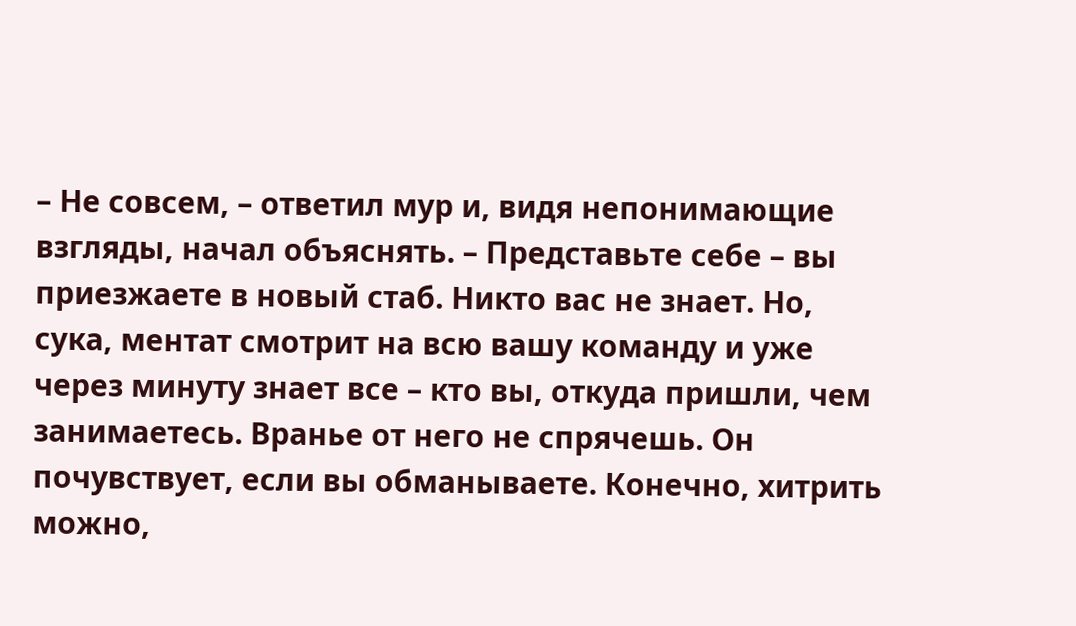– Не совсем, – ответил мур и, видя непонимающие взгляды, начал объяснять. – Представьте себе – вы приезжаете в новый стаб. Никто вас не знает. Но, сука, ментат смотрит на всю вашу команду и уже через минуту знает все – кто вы, откуда пришли, чем занимаетесь. Вранье от него не спрячешь. Он почувствует, если вы обманываете. Конечно, хитрить можно,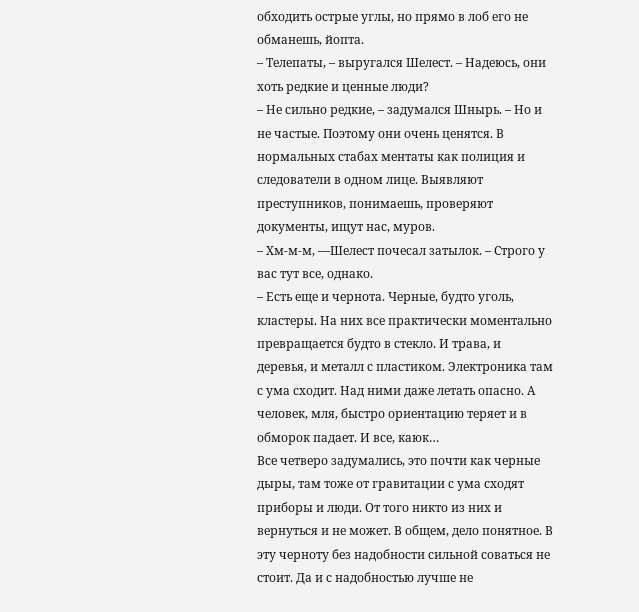обходить острые углы, но прямо в лоб его не обманешь, йопта.
– Телепаты, – выругался Шелест. – Надеюсь, они хоть редкие и ценные люди?
– Не сильно редкие, – задумался Шнырь. – Но и не частые. Поэтому они очень ценятся. В нормальных стабах ментаты как полиция и следователи в одном лице. Выявляют преступников, понимаешь, проверяют документы, ищут нас, муров.
– Хм-м-м, —Шелест почесал затылок. – Строго у вас тут все, однако.
– Есть еще и чернота. Черные, будто уголь, кластеры. На них все практически моментально превращается будто в стекло. И трава, и деревья, и металл с пластиком. Электроника там с ума сходит. Над ними даже летать опасно. А человек, мля, быстро ориентацию теряет и в обморок падает. И все, каюк…
Все четверо задумались, это почти как черные дыры, там тоже от гравитации с ума сходят приборы и люди. От того никто из них и вернуться и не может. В общем, дело понятное. В эту черноту без надобности сильной соваться не стоит. Да и с надобностью лучше не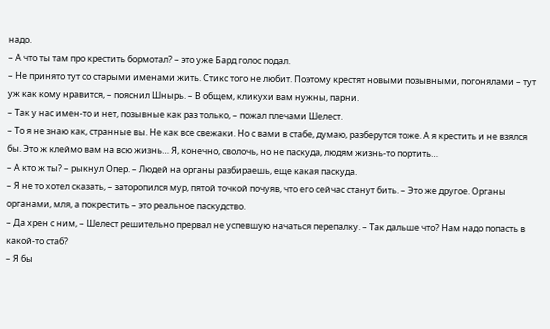надо.
– А что ты там про крестить бормотал? – это уже Бард голос подал.
– Не принято тут со старыми именами жить. Стикс того не любит. Поэтому крестят новыми позывными, погонялами – тут уж как кому нравится, – пояснил Шнырь. – В общем, кликухи вам нужны, парни.
– Так у нас имен-то и нет, позывные как раз только, – пожал плечами Шелест.
– То я не знаю как, странные вы. Не как все свежаки. Но с вами в стабе, думаю, разберутся тоже. А я крестить и не взялся бы. Это ж клеймо вам на всю жизнь… Я, конечно, сволочь, но не паскуда, людям жизнь-то портить…
– А кто ж ты? – рыкнул Опер. – Людей на органы разбираешь, еще какая паскуда.
– Я не то хотел сказать, – заторопился мур, пятой точкой почуяв, что его сейчас станут бить. – Это же другое. Органы органами, мля, а покрестить – это реальное паскудство.
– Да хрен с ним, – Шелест решительно прервал не успевшую начаться перепалку. – Так дальше что? Нам надо попасть в какой-то стаб?
– Я бы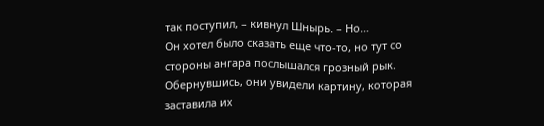так поступил, – кивнул Шнырь. – Но…
Он хотел было сказать еще что-то, но тут со стороны ангара послышался грозный рык. Обернувшись, они увидели картину, которая заставила их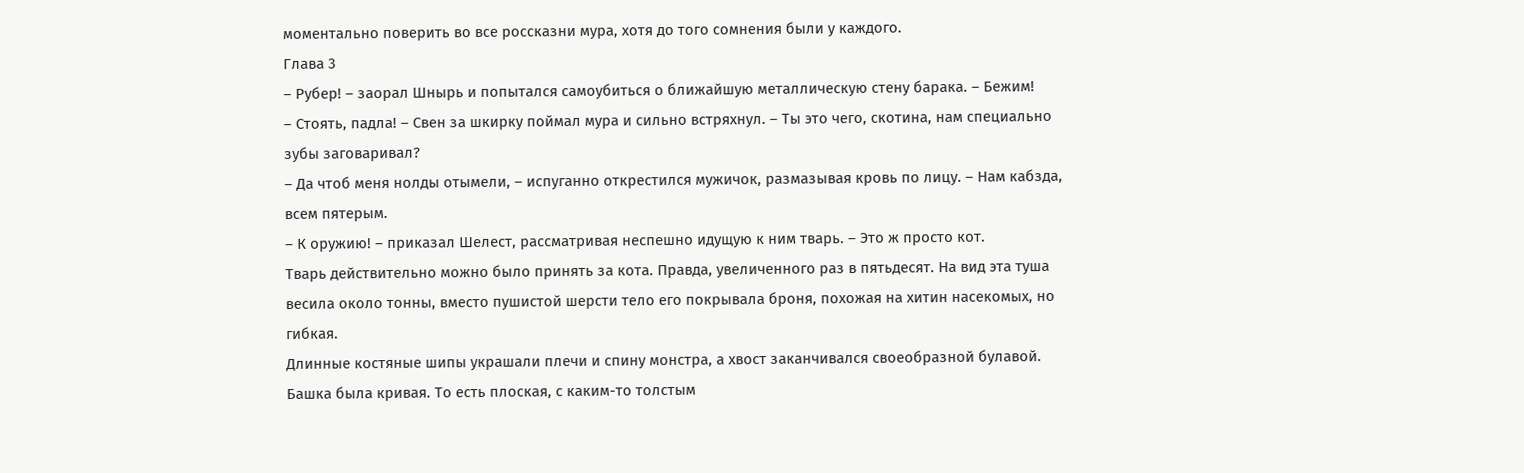моментально поверить во все россказни мура, хотя до того сомнения были у каждого.
Глава 3
– Рубер! – заорал Шнырь и попытался самоубиться о ближайшую металлическую стену барака. – Бежим!
– Стоять, падла! – Свен за шкирку поймал мура и сильно встряхнул. – Ты это чего, скотина, нам специально зубы заговаривал?
– Да чтоб меня нолды отымели, – испуганно открестился мужичок, размазывая кровь по лицу. – Нам кабзда, всем пятерым.
– К оружию! – приказал Шелест, рассматривая неспешно идущую к ним тварь. – Это ж просто кот.
Тварь действительно можно было принять за кота. Правда, увеличенного раз в пятьдесят. На вид эта туша весила около тонны, вместо пушистой шерсти тело его покрывала броня, похожая на хитин насекомых, но гибкая.
Длинные костяные шипы украшали плечи и спину монстра, а хвост заканчивался своеобразной булавой. Башка была кривая. То есть плоская, с каким-то толстым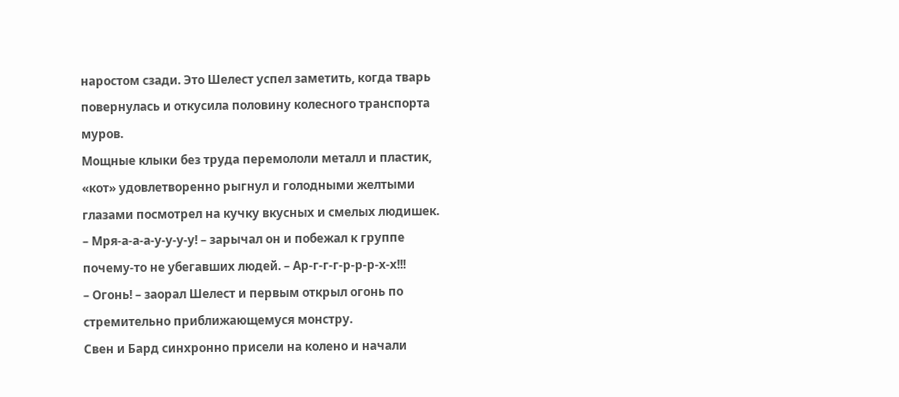наростом сзади. Это Шелест успел заметить, когда тварь повернулась и откусила половину колесного транспорта муров.
Мощные клыки без труда перемололи металл и пластик, «кот» удовлетворенно рыгнул и голодными желтыми глазами посмотрел на кучку вкусных и смелых людишек.
– Мря-а-а-а-у-у-у-у! – зарычал он и побежал к группе почему-то не убегавших людей. – Ар-г-г-г-р-р-р-х-х!!!
– Огонь! – заорал Шелест и первым открыл огонь по стремительно приближающемуся монстру.
Свен и Бард синхронно присели на колено и начали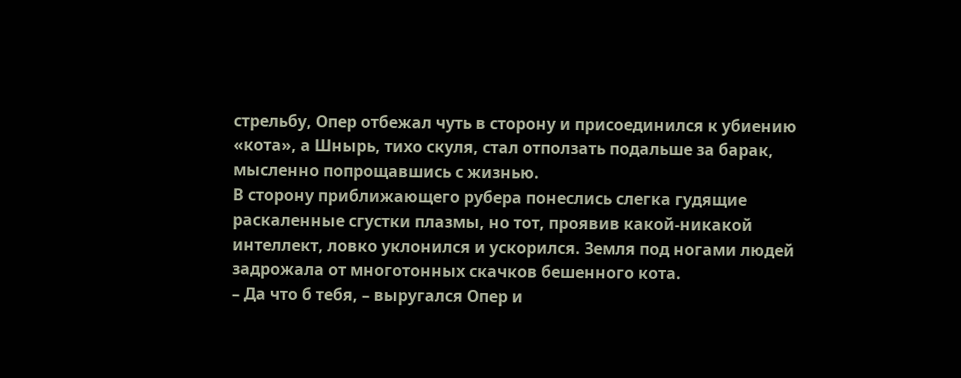стрельбу, Опер отбежал чуть в сторону и присоединился к убиению «кота», а Шнырь, тихо скуля, стал отползать подальше за барак, мысленно попрощавшись с жизнью.
В сторону приближающего рубера понеслись слегка гудящие раскаленные сгустки плазмы, но тот, проявив какой-никакой интеллект, ловко уклонился и ускорился. Земля под ногами людей задрожала от многотонных скачков бешенного кота.
– Да что б тебя, – выругался Опер и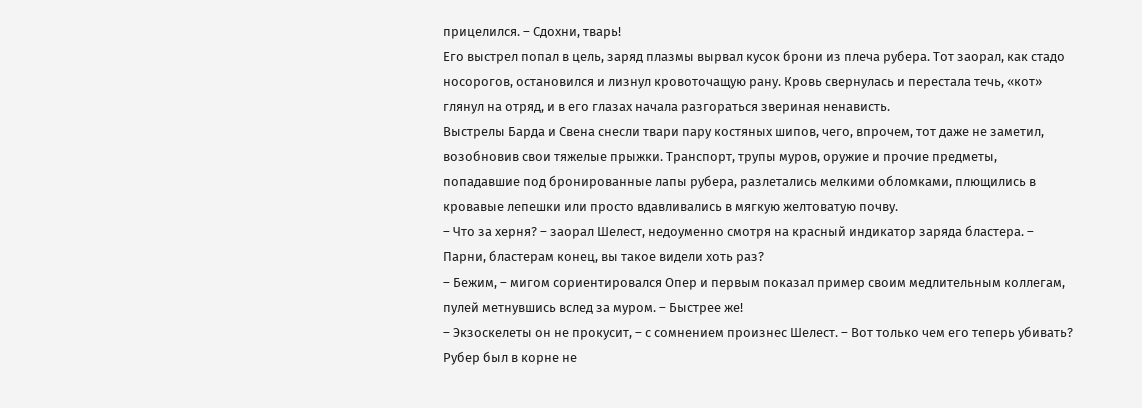прицелился. – Сдохни, тварь!
Его выстрел попал в цель, заряд плазмы вырвал кусок брони из плеча рубера. Тот заорал, как стадо носорогов, остановился и лизнул кровоточащую рану. Кровь свернулась и перестала течь, «кот» глянул на отряд, и в его глазах начала разгораться звериная ненависть.
Выстрелы Барда и Свена снесли твари пару костяных шипов, чего, впрочем, тот даже не заметил, возобновив свои тяжелые прыжки. Транспорт, трупы муров, оружие и прочие предметы, попадавшие под бронированные лапы рубера, разлетались мелкими обломками, плющились в кровавые лепешки или просто вдавливались в мягкую желтоватую почву.
– Что за херня? – заорал Шелест, недоуменно смотря на красный индикатор заряда бластера. – Парни, бластерам конец, вы такое видели хоть раз?
– Бежим, – мигом сориентировался Опер и первым показал пример своим медлительным коллегам, пулей метнувшись вслед за муром. – Быстрее же!
– Экзоскелеты он не прокусит, – с сомнением произнес Шелест. – Вот только чем его теперь убивать?
Рубер был в корне не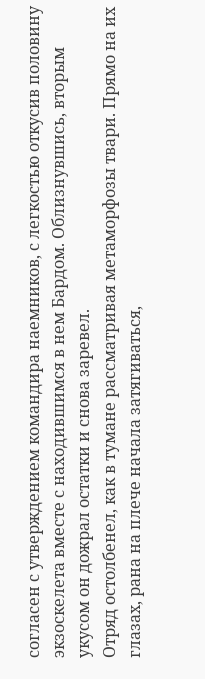согласен с утверждением командира наемников, с легкостью откусив половину экзоскелета вместе с находившимся в нем Бардом. Облизнувшись, вторым укусом он дожрал остатки и снова заревел.
Отряд остолбенел, как в тумане рассматривая метаморфозы твари. Прямо на их глазах, рана на плече начала затягиваться,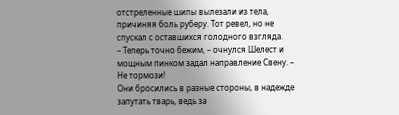отстреленные шипы вылезали из тела, причиняя боль руберу. Тот ревел, но не спускал с оставшихся голодного взгляда.
– Теперь точно бежим, – очнулся Шелест и мощным пинком задал направление Свену. – Не тормози!
Они бросились в разные стороны, в надежде запутать тварь, ведь за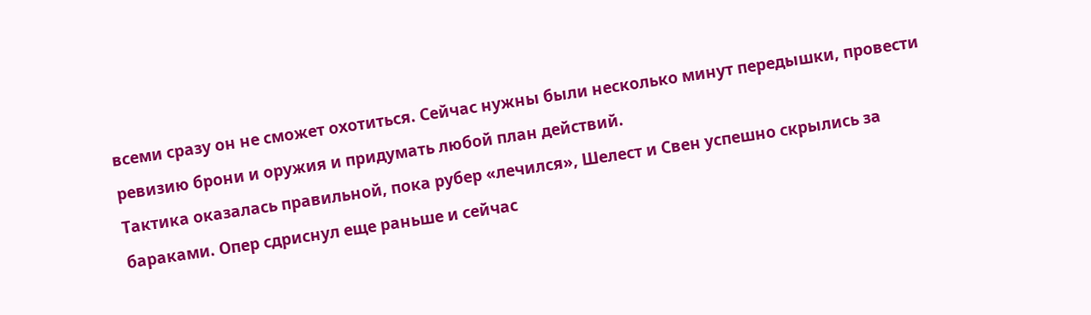всеми сразу он не сможет охотиться. Сейчас нужны были несколько минут передышки, провести ревизию брони и оружия и придумать любой план действий.
Тактика оказалась правильной, пока рубер «лечился», Шелест и Свен успешно скрылись за бараками. Опер сдриснул еще раньше и сейчас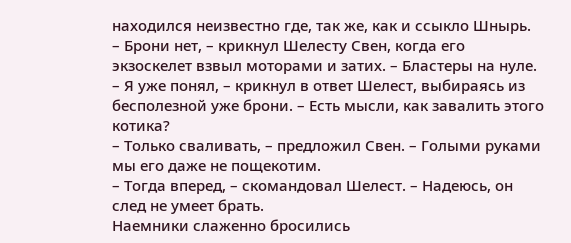находился неизвестно где, так же, как и ссыкло Шнырь.
– Брони нет, – крикнул Шелесту Свен, когда его экзоскелет взвыл моторами и затих. – Бластеры на нуле.
– Я уже понял, – крикнул в ответ Шелест, выбираясь из бесполезной уже брони. – Есть мысли, как завалить этого котика?
– Только сваливать, – предложил Свен. – Голыми руками мы его даже не пощекотим.
– Тогда вперед, – скомандовал Шелест. – Надеюсь, он след не умеет брать.
Наемники слаженно бросились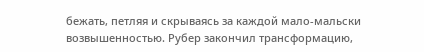бежать, петляя и скрываясь за каждой мало-мальски возвышенностью. Рубер закончил трансформацию,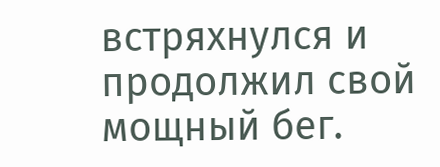встряхнулся и продолжил свой мощный бег.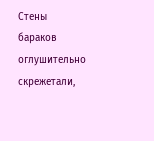Стены бараков оглушительно скрежетали,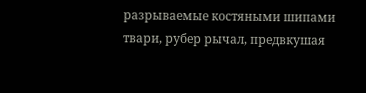разрываемые костяными шипами твари, рубер рычал, предвкушая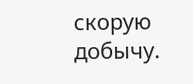скорую добычу.